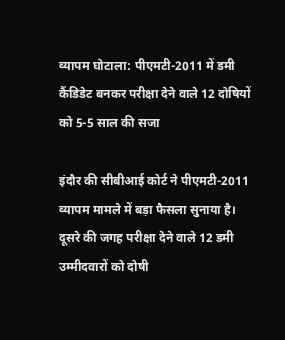व्यापम घोटाला: पीएमटी-2011 में डमी कैंडिडेट बनकर परीक्षा देने वाले 12 दोषियों को 5-5 साल की सजा

इंदौर की सीबीआई कोर्ट ने पीएमटी-2011 व्यापम मामले में बड़ा फैसला सुनाया है। दूसरे की जगह परीक्षा देने वाले 12 डमी उम्मीदवारों को दोषी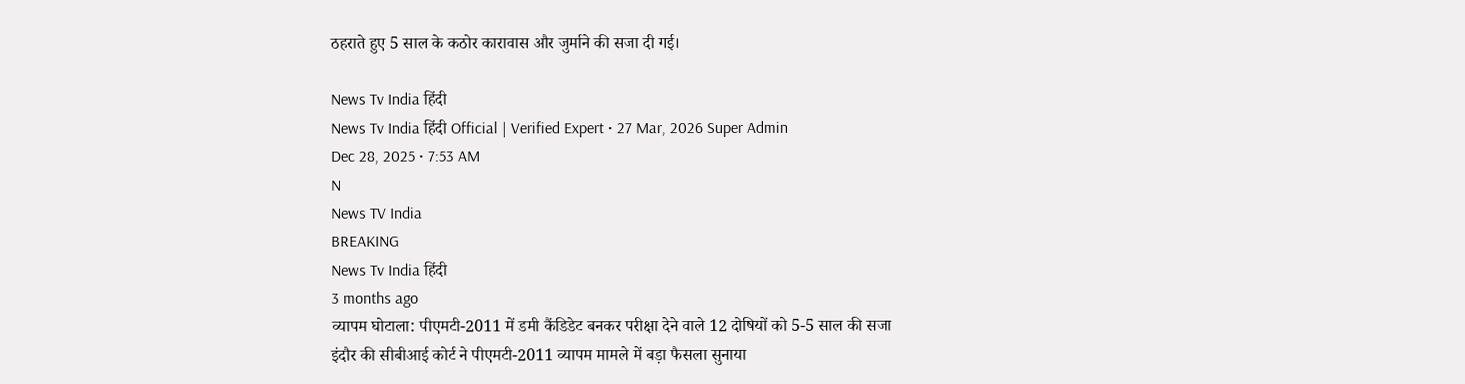ठहराते हुए 5 साल के कठोर कारावास और जुर्माने की सजा दी गई।

News Tv India हिंदी
News Tv India हिंदी Official | Verified Expert • 27 Mar, 2026 Super Admin
Dec 28, 2025 • 7:53 AM
N
News TV India
BREAKING
News Tv India हिंदी
3 months ago
व्यापम घोटाला: पीएमटी-2011 में डमी कैंडिडेट बनकर परीक्षा देने वाले 12 दोषियों को 5-5 साल की सजा
इंदौर की सीबीआई कोर्ट ने पीएमटी-2011 व्यापम मामले में बड़ा फैसला सुनाया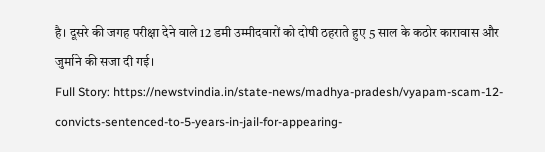है। दूसरे की जगह परीक्षा देने वाले 12 डमी उम्मीदवारों को दोषी ठहराते हुए 5 साल के कठोर कारावास और जुर्माने की सजा दी गई।
Full Story: https://newstvindia.in/state-news/madhya-pradesh/vyapam-scam-12-convicts-sentenced-to-5-years-in-jail-for-appearing-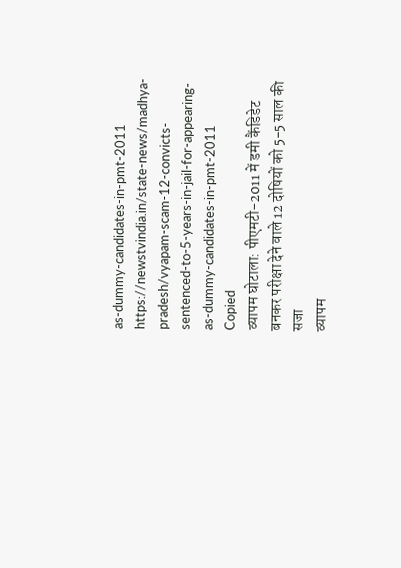as-dummy-candidates-in-pmt-2011
https://newstvindia.in/state-news/madhya-pradesh/vyapam-scam-12-convicts-sentenced-to-5-years-in-jail-for-appearing-as-dummy-candidates-in-pmt-2011
Copied
व्यापम घोटाला: पीएमटी-2011 में डमी कैंडिडेट बनकर परीक्षा देने वाले 12 दोषियों को 5-5 साल की सजा
व्यापम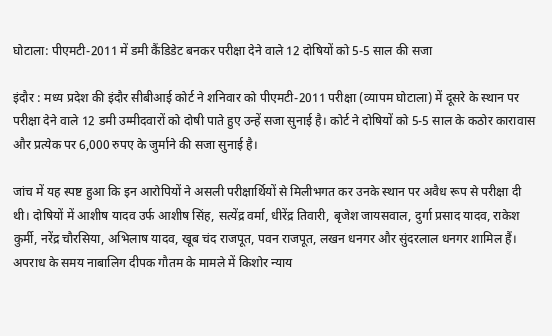घोटाला: पीएमटी-2011 में डमी कैंडिडेट बनकर परीक्षा देने वाले 12 दोषियों को 5-5 साल की सजा

इंदौर : मध्य प्रदेश की इंदौर सीबीआई कोर्ट ने शनिवार को पीएमटी-2011 परीक्षा (व्यापम घोटाला) में दूसरे के स्थान पर परीक्षा देने वाले 12 डमी उम्मीदवारों को दोषी पाते हुए उन्हें सजा सुनाई है। कोर्ट ने दोषियों को 5-5 साल के कठोर कारावास और प्रत्येक पर 6,000 रुपए के जुर्माने की सजा सुनाई है।

जांच में यह स्पष्ट हुआ कि इन आरोपियों ने असली परीक्षार्थियों से मिलीभगत कर उनके स्थान पर अवैध रूप से परीक्षा दी थी। दोषियों में आशीष यादव उर्फ आशीष सिंह, सत्येंद्र वर्मा, धीरेंद्र तिवारी, बृजेश जायसवाल, दुर्गा प्रसाद यादव, राकेश कुर्मी, नरेंद्र चौरसिया, अभिलाष यादव, खूब चंद राजपूत, पवन राजपूत, लखन धनगर और सुंदरलाल धनगर शामिल हैं। अपराध के समय नाबालिग दीपक गौतम के मामले में किशोर न्याय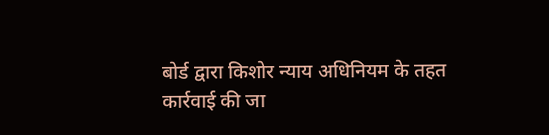बोर्ड द्वारा किशोर न्याय अधिनियम के तहत कार्रवाई की जा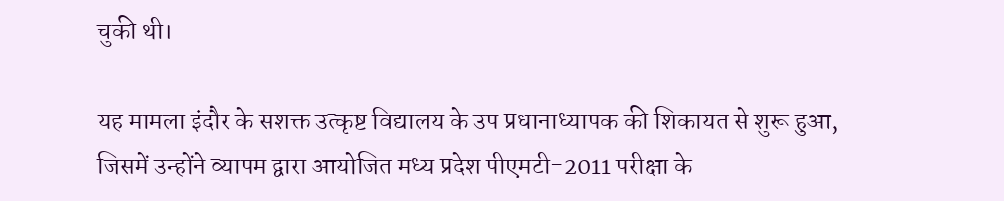चुकी थी।

यह मामला इंदौर के सशक्त उत्कृष्ट विद्यालय के उप प्रधानाध्यापक की शिकायत से शुरू हुआ, जिसमें उन्होंने व्यापम द्वारा आयोजित मध्य प्रदेश पीएमटी-2011 परीक्षा के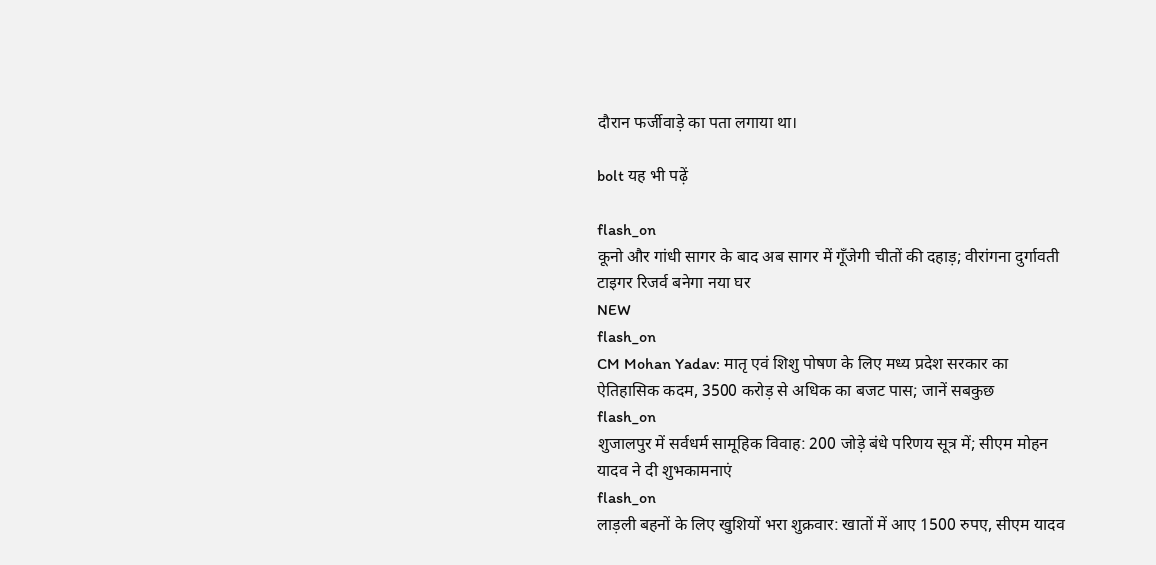दौरान फर्जीवाड़े का पता लगाया था।

bolt यह भी पढ़ें

flash_on
कूनो और गांधी सागर के बाद अब सागर में गूँजेगी चीतों की दहाड़; वीरांगना दुर्गावती टाइगर रिजर्व बनेगा नया घर
NEW
flash_on
CM Mohan Yadav: मातृ एवं शिशु पोषण के लिए मध्य प्रदेश सरकार का ऐतिहासिक कदम, 3500 करोड़ से अधिक का बजट पास; जानें सबकुछ
flash_on
शुजालपुर में सर्वधर्म सामूहिक विवाह: 200 जोड़े बंधे परिणय सूत्र में; सीएम मोहन यादव ने दी शुभकामनाएं
flash_on
लाड़ली बहनों के लिए खुशियों भरा शुक्रवार: खातों में आए 1500 रुपए, सीएम यादव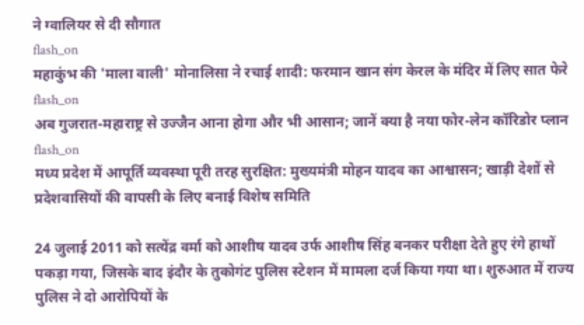ने ग्वालियर से दी सौगात
flash_on
महाकुंभ की 'माला वाली' मोनालिसा ने रचाई शादी: फरमान खान संग केरल के मंदिर में लिए सात फेरे
flash_on
अब गुजरात-महाराष्ट्र से उज्जैन आना होगा और भी आसान; जानें क्या है नया फोर-लेन कॉरिडोर प्लान
flash_on
मध्य प्रदेश में आपूर्ति व्यवस्था पूरी तरह सुरक्षित: मुख्यमंत्री मोहन यादव का आश्वासन; खाड़ी देशों से प्रदेशवासियों की वापसी के लिए बनाई विशेष समिति

24 जुलाई 2011 को सत्येंद्र वर्मा को आशीष यादव उर्फ आशीष सिंह बनकर परीक्षा देते हुए रंगे हाथों पकड़ा गया, जिसके बाद इंदौर के तुकोगंट पुलिस स्टेशन में मामला दर्ज किया गया था। शुरुआत में राज्य पुलिस ने दो आरोपियों के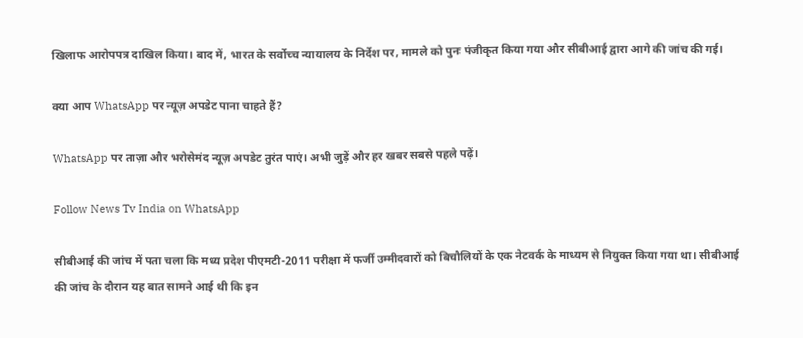खिलाफ आरोपपत्र दाखिल किया। बाद में, भारत के सर्वोच्च न्यायालय के निर्देश पर, मामले को पुनः पंजीकृत किया गया और सीबीआई द्वारा आगे की जांच की गई।

क्या आप WhatsApp पर न्यूज़ अपडेट पाना चाहते हैं?

WhatsApp पर ताज़ा और भरोसेमंद न्यूज़ अपडेट तुरंत पाएं। अभी जुड़ें और हर खबर सबसे पहले पढ़ें।

Follow News Tv India on WhatsApp

सीबीआई की जांच में पता चला कि मध्य प्रदेश पीएमटी-2011 परीक्षा में फर्जी उम्मीदवारों को बिचौलियों के एक नेटवर्क के माध्यम से नियुक्त किया गया था। सीबीआई की जांच के दौरान यह बात सामने आई थी कि इन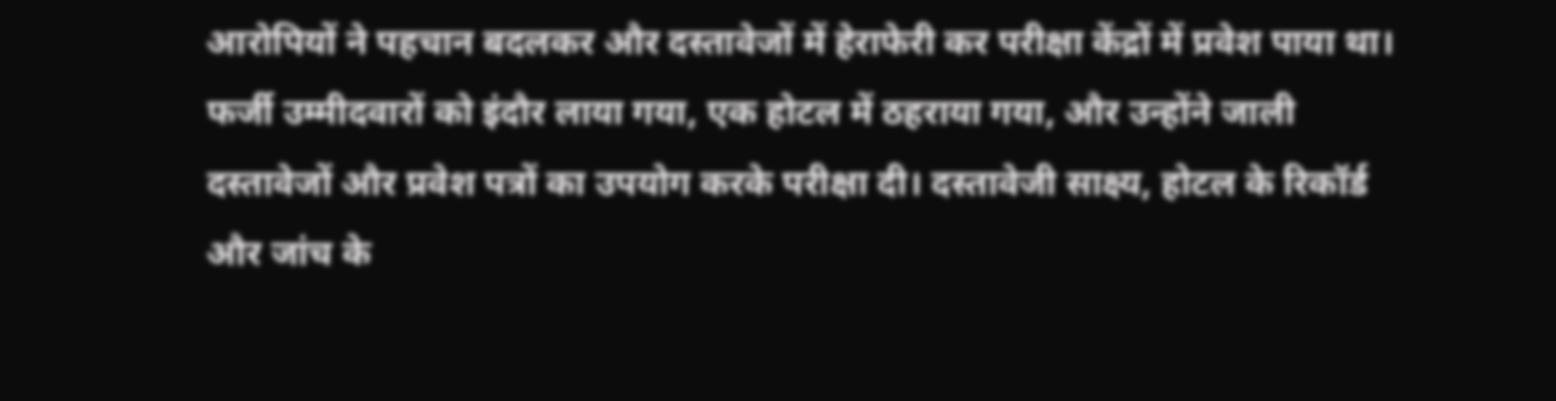आरोपियों ने पहचान बदलकर और दस्तावेजों में हेराफेरी कर परीक्षा केंद्रों में प्रवेश पाया था। फर्जी उम्मीदवारों को इंदौर लाया गया, एक होटल में ठहराया गया, और उन्होंने जाली दस्तावेजों और प्रवेश पत्रों का उपयोग करके परीक्षा दी। दस्तावेजी साक्ष्य, होटल के रिकॉर्ड और जांच के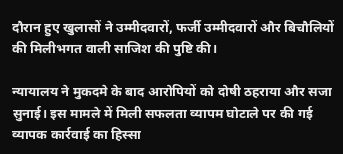दौरान हुए खुलासों ने उम्मीदवारों, फर्जी उम्मीदवारों और बिचौलियों की मिलीभगत वाली साजिश की पुष्टि की।

न्यायालय ने मुकदमे के बाद आरोपियों को दोषी ठहराया और सजा सुनाई। इस मामले में मिली सफलता व्यापम घोटाले पर की गई व्यापक कार्रवाई का हिस्सा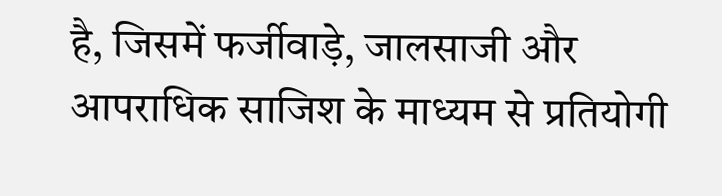है, जिसमें फर्जीवाड़े, जालसाजी और आपराधिक साजिश के माध्यम से प्रतियोगी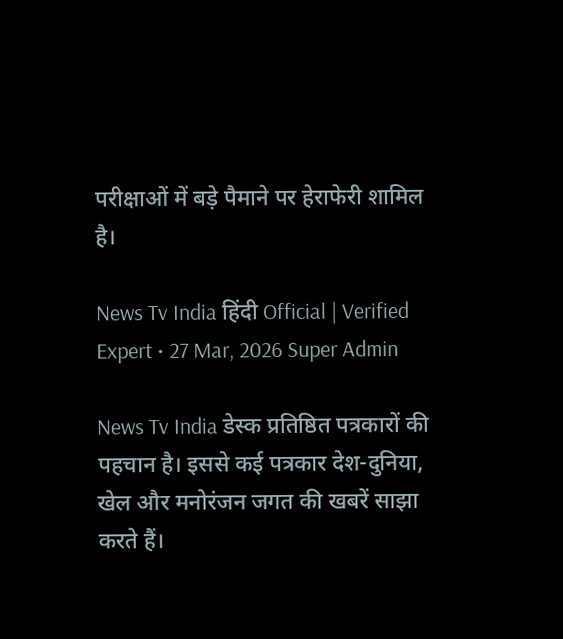परीक्षाओं में बड़े पैमाने पर हेराफेरी शामिल है।

News Tv India हिंदी Official | Verified Expert • 27 Mar, 2026 Super Admin

News Tv India डेस्क प्रतिष्ठित पत्रकारों की पहचान है। इससे कई पत्रकार देश-दुनिया, खेल और मनोरंजन जगत की खबरें साझा करते हैं।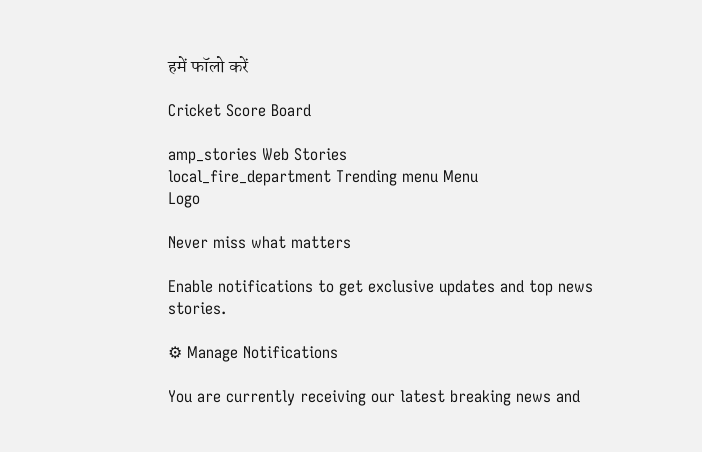हमें फॉलो करें

Cricket Score Board

amp_stories Web Stories
local_fire_department Trending menu Menu
Logo

Never miss what matters

Enable notifications to get exclusive updates and top news stories.

⚙ Manage Notifications

You are currently receiving our latest breaking news and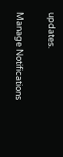updates.

Manage Notifications